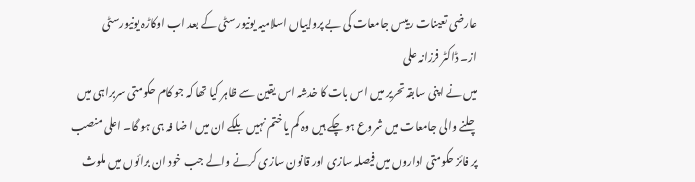عارضی تعینات رییس جامعات کی بے پرواییاں اسلامیہ یونیورسٹی کے بعد اب اوکاڑہ یونیورسٹی
از۔ ڈاکٹر فرزانہ علی
میں نے اپنی سابقہ تحریر میں اس بات کا خدشہ اس یقین سے ظاہر کیا تھا کہ جو کام حکومتی سربراہی میں چلنے والی جامعات میں شروع ہو چکے ہیں وہ کم یا ختم نہیں بلکے ان میں ا ضا فہ ہی ہو گا۔ اعلی منصب پر فائز حکومتی اداروں میں فیصلہ سازی اور قانون سازی کرنے والے جب خود ان برائوں میں ملوث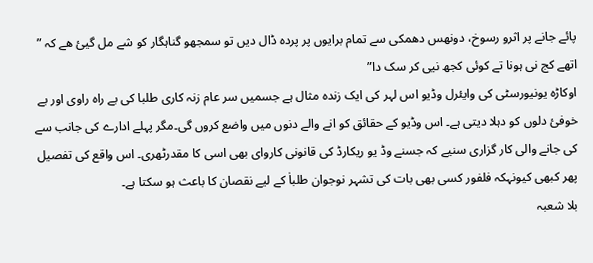پائے جانے پر اثرو رسوخ، دونھس دھمکی سے تمام برایوں پر پردہ ڈال دیں تو سمجھو گناہگار کو شے مل گیئ ھے کہ ” اتھے کج نی ہونا تے کوئی کجھ نیی کر سک دا”
اوکاڑہ یونیورسٹی کی وایئرل وڈیو اس لہر کی ایک زندہ مثال ہے جسمیں سر عام زنہ کاری طلبا کی بے راہ راوی اور بے خوفئ دلوں کو دہلا دیتی ہے۔ اس وڈیو کے حقائق کو انے والے دنوں میں واضع کروں گی۔مگر پہلے ادارے کی جانب سے کی جانے والی کار گزاری سنیے کہ جسنے وڈ یو ریکارڈ کی قانونی کاروای بھی اسی کا مقدرٹھری۔ اس واقع کی تفصیل پھر کبھی کیونہکہ فلفور کسی بھی بات کی تشہر نوجوان طلباٰ کے لیے نقصان کا باعث ہو سکتا ہے۔
بلا شعبہ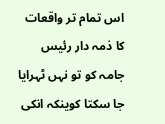اس تمام تر واقعات کا ذمہ دار رئیس جامہ کو تو نہں ٹہرایا جا سکتا کوینکہ انکی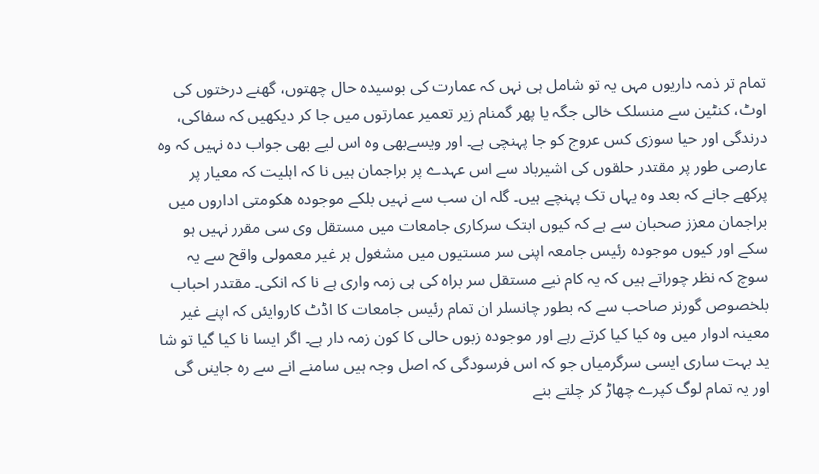تمام تر ذمہ داریوں مہں یہ تو شامل ہی نہں کہ عمارت کی بوسیدہ حال چھتوں، گھنے درختوں کی اوٹ، کنٹین سے منسلک خالی جگہ یا پھر گمنام زیر تعمیر عمارتوں میں جا کر دیکھیں کہ سفاکی، درندگی اور حیا سوزی کس عروج کو جا پہنچی ہے۔ اور ویسےبھی وہ اس لیے بھی جواب دہ نہیں کہ وہ عارصی طور پر مقتدر حلقوں کی اشیرباد سے اس عہدے پر براجمان ہیں نا کہ اہلیت کہ معیار پر پرکھے جانے کہ بعد وہ یہاں تک پہنچے ہیں۔ گلہ ان سب سے نہیں بلکے موجودہ ھکومتی اداروں میں براجمان معزز صحبان سے ہے کہ کیوں ابتک سرکاری جامعات میں مستقل وی سی مقرر نہیں ہو سکے اور کیوں موجودہ رئیس جامعہ اپنی سر مستیوں میں مشغول ہر غیر معمولی واقح سے یہ سوچ کہ نظر چوراتے ہیں کہ یہ کام نیے مستقل سر براہ کی ہی زمہ واری ہے نا کہ انکی۔ مقتدر احباب بلخصوص گورنر صاحب سے کہ بطور چانسلر ان تمام رئیس جامعات کا اڈٹ کاروایئں کہ اپنے غیر معینہ ادوار میں وہ کیا کیا کرتے رہے اور موجودہ زبوں حالی کا کون زمہ دار ہے۔ اگر ایسا نا کیا گیا تو شا ید بہت ساری ایسی سرگرمیاں جو کہ اس فرسودگی کہ اصل وجہ ہیں سامنے انے سے رہ جاینں گی اور یہ تمام لوگ کپرے چھاڑ کر چلتے بنے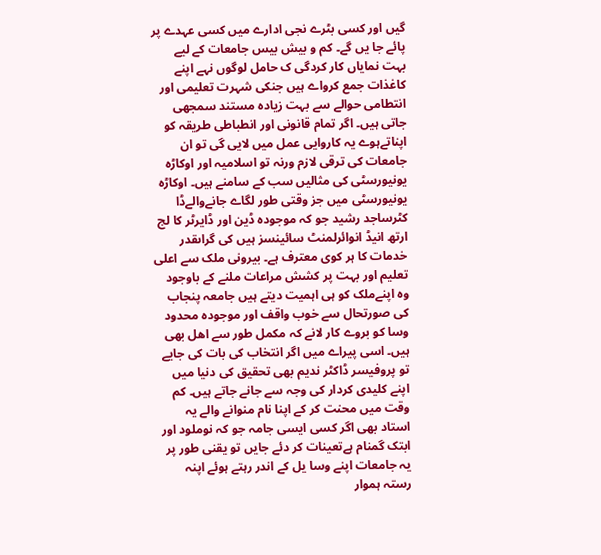گیں اور کسی بٹرے نجی ادارے میں کسی عہدے پر پائے جا یں گے۔ کم و بیش بیس جامعات کے لیے بہت نمایاں کار کردگی ک حامل لوگوں نہے اپنے کاغذات جمع کرواے ہیں جنکی شہرت تعلیمی اور انتطامی حوالے سے بہت زیادہ مستند سمجھی جاتی ہیں۔ اگر تمام قانونی اور انطباطی طریقہ کو اپناتےہوے یہ کاروایی عمل میں لایی گی تو ان جامعات کی ترقی لازم ورنہ تو اسلامیہ اور اوکاڑہ یونیورسٹی کی مثالیں سب کے سامنے ہیں۔ اوکاڑہ یونیورسٹی میں جز وقتی طور لگاے جانےوالےڈا کٹرساجد رشید جو کہ موجودہ ڈین اور ڈایرٹر کا لج ارتھ انیڈ انوائرلمنٹ سائینسز ہیں کی گراںقدر خدمات کا ہر کوی معترف ہے۔ بیرونی ملک سے اعلی تعلیم اور بہت پر کشش مراعات ملنے کے باوجود وہ اپنےملک کو ہی اہمیت دیتے ہیں جامعہ پنجاب کی صورتحال سے خوب واقف اور موجودہ محدود وسا کو بروے کار لانے کہ مکمل طور سے اھل بھی ہیں۔ اسی پیراے میں اگر انتخاب کی بات کی جایے تو پروفیسر ڈاکٹر ندیم بھی تحقیق کی دنیا میں اپنے کلیدی کردار کی وجہ سے جانے جاتے ہیں۔ کم وقت میں محنت کر کے اپنا نام منوانے والے یہ استاد بھی اگر کسی ایسی جامہ جو کہ نوملود اور ابتک گمنام ہےتعینات کر دئے جایں تو یقنی طور پر یہ جامعات اپنے وسا یل کے اندر رہتے ہوئے اپنہ رستہ ہموار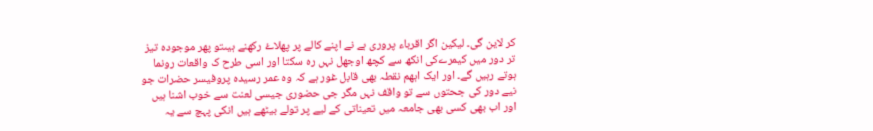کر لاین گی۔ لیکین اگر اقرباء پروری ہے نے اپنے کالے پر پھلاۓ رکھنے ہیںتو پھر موجودہ تیز تر دور میں کیمرےکی انکھ سے کچھ اوجھل نہں رہ سکتا اور اسی طرح ک واقعات رونما ہوتے رہیں گے۔ اور ایک اہھم نقطہ بھی قابل غور ہے کہ وہ عمر رسیدہ پروفیسر حضرات جو نیے دور کی جحتوں سے تو واقف نہں مگر جی حضوری جیسی لعنت سے خوب اشنا ہیں اور اب بھی کسی بھی جامعہ میں تعیناتی کے لیے پر تولے بیٹھے ہیں انکی پہچ سے یہ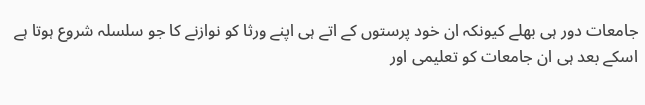جامعات دور ہی بھلے کیونکہ ان خود پرستوں کے اتے ہی اپنے ورثا کو نوازنے کا جو سلسلہ شروع ہوتا ہے اسکے بعد ہی ان جامعات کو تعلیمی اور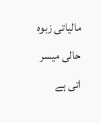مالیاتی زبوہ حالی میسر اتی ہے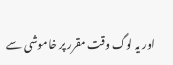اور یہ لوگ وقت مقرر پر خاموشی سے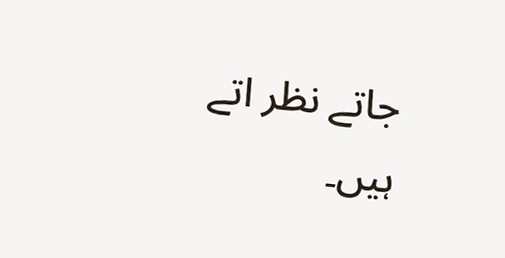جاتے نظر اتے ہیں۔